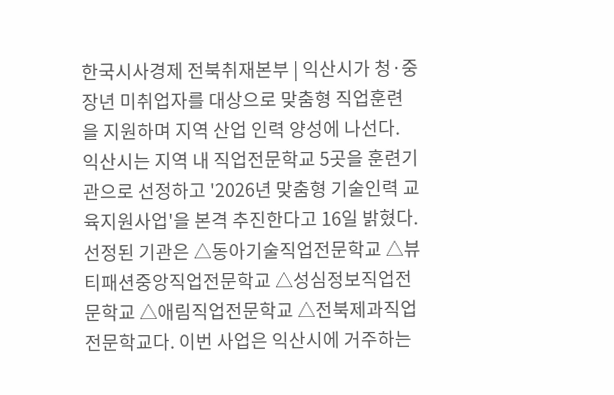한국시사경제 전북취재본부 | 익산시가 청·중장년 미취업자를 대상으로 맞춤형 직업훈련을 지원하며 지역 산업 인력 양성에 나선다. 익산시는 지역 내 직업전문학교 5곳을 훈련기관으로 선정하고 '2026년 맞춤형 기술인력 교육지원사업'을 본격 추진한다고 16일 밝혔다. 선정된 기관은 △동아기술직업전문학교 △뷰티패션중앙직업전문학교 △성심정보직업전문학교 △애림직업전문학교 △전북제과직업전문학교다. 이번 사업은 익산시에 거주하는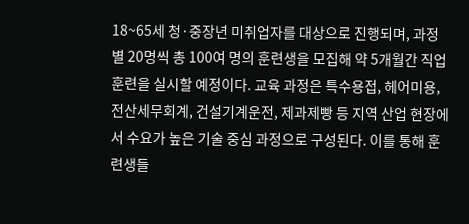18~65세 청·중장년 미취업자를 대상으로 진행되며, 과정별 20명씩 총 100여 명의 훈련생을 모집해 약 5개월간 직업훈련을 실시할 예정이다. 교육 과정은 특수용접, 헤어미용, 전산세무회계, 건설기계운전, 제과제빵 등 지역 산업 현장에서 수요가 높은 기술 중심 과정으로 구성된다. 이를 통해 훈련생들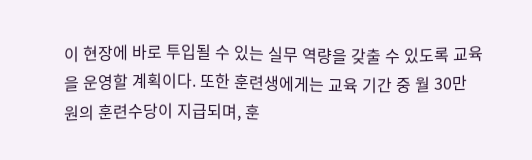이 현장에 바로 투입될 수 있는 실무 역량을 갖출 수 있도록 교육을 운영할 계획이다. 또한 훈련생에게는 교육 기간 중 월 30만 원의 훈련수당이 지급되며, 훈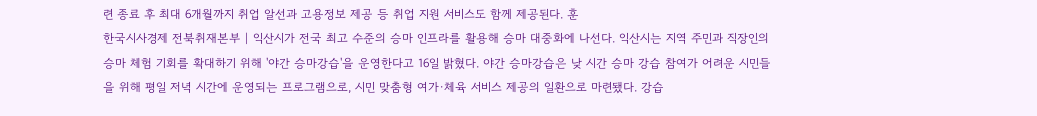련 종료 후 최대 6개월까지 취업 알선과 고용정보 제공 등 취업 지원 서비스도 함께 제공된다. 훈
한국시사경제 전북취재본부 | 익산시가 전국 최고 수준의 승마 인프라를 활용해 승마 대중화에 나선다. 익산시는 지역 주민과 직장인의 승마 체험 기회를 확대하기 위해 '야간 승마강습'을 운영한다고 16일 밝혔다. 야간 승마강습은 낮 시간 승마 강습 참여가 어려운 시민들을 위해 평일 저녁 시간에 운영되는 프로그램으로, 시민 맞춤형 여가·체육 서비스 제공의 일환으로 마련됐다. 강습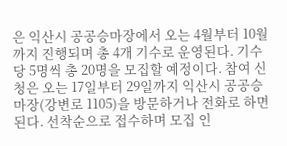은 익산시 공공승마장에서 오는 4월부터 10월까지 진행되며 총 4개 기수로 운영된다. 기수당 5명씩 총 20명을 모집할 예정이다. 참여 신청은 오는 17일부터 29일까지 익산시 공공승마장(강변로 1105)을 방문하거나 전화로 하면 된다. 선착순으로 접수하며 모집 인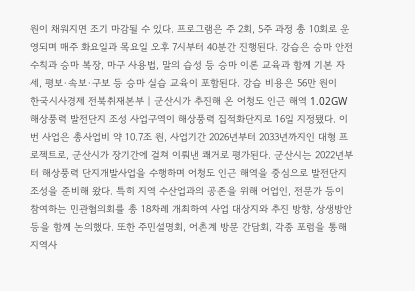원이 채워지면 조기 마감될 수 있다. 프로그램은 주 2회, 5주 과정 총 10회로 운영되며 매주 화요일과 목요일 오후 7시부터 40분간 진행된다. 강습은 승마 안전수칙과 승마 복장, 마구 사용법, 말의 습성 등 승마 이론 교육과 함께 기본 자세, 평보·속보·구보 등 승마 실습 교육이 포함된다. 강습 비용은 56만 원이
한국시사경제 전북취재본부 | 군산시가 추진해 온 어청도 인근 해역 1.02GW 해상풍력 발전단지 조성 사업구역이 해상풍력 집적화단지로 16일 지정됐다. 이번 사업은 총사업비 약 10.7조 원, 사업기간 2026년부터 2033년까지인 대형 프로젝트로, 군산시가 장기간에 걸쳐 이뤄낸 쾌거로 평가된다. 군산시는 2022년부터 해상풍력 단지개발사업을 수행하며 어청도 인근 해역을 중심으로 발전단지 조성을 준비해 왔다. 특히 지역 수산업과의 공존을 위해 어업인, 전문가 등이 참여하는 민관협의회를 총 18차례 개최하여 사업 대상지와 추진 방향, 상생방안 등을 함께 논의했다. 또한 주민설명회, 어촌계 방문 간담회, 각종 포럼을 통해 지역사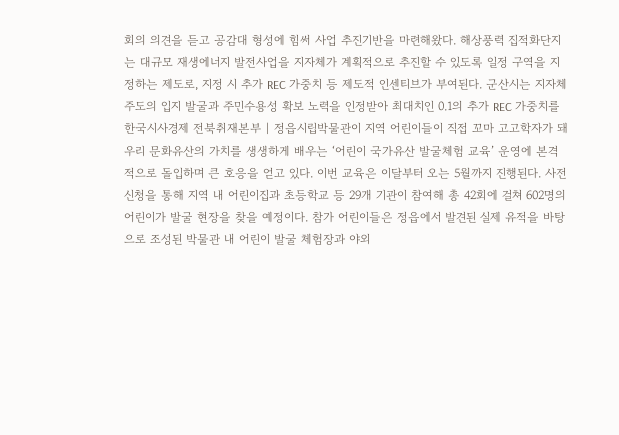회의 의견을 듣고 공감대 형성에 힘써 사업 추진기반을 마련해왔다. 해상풍력 집적화단지는 대규모 재생에너지 발전사업을 지자체가 계획적으로 추진할 수 있도록 일정 구역을 지정하는 제도로, 지정 시 추가 REC 가중치 등 제도적 인센티브가 부여된다. 군산시는 지자체 주도의 입지 발굴과 주민수용성 확보 노력을 인정받아 최대치인 0.1의 추가 REC 가중치를
한국시사경제 전북취재본부 | 정읍시립박물관이 지역 어린이들이 직접 꼬마 고고학자가 돼 우리 문화유산의 가치를 생생하게 배우는 ‘어린이 국가유산 발굴체험 교육’ 운영에 본격적으로 돌입하며 큰 호응을 얻고 있다. 이번 교육은 이달부터 오는 5월까지 진행된다. 사전 신청을 통해 지역 내 어린이집과 초등학교 등 29개 기관이 참여해 총 42회에 걸쳐 602명의 어린이가 발굴 현장을 찾을 예정이다. 참가 어린이들은 정읍에서 발견된 실제 유적을 바탕으로 조성된 박물관 내 어린이 발굴 체험장과 야외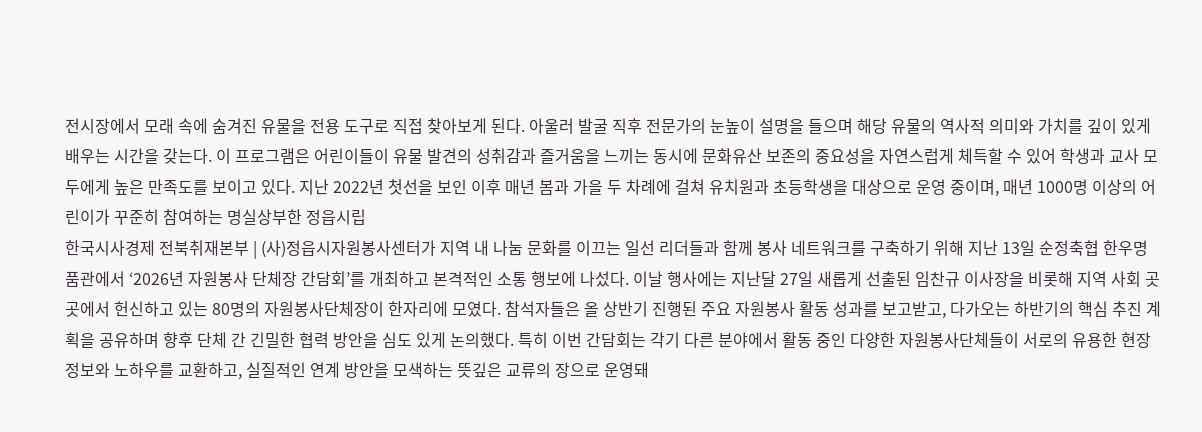전시장에서 모래 속에 숨겨진 유물을 전용 도구로 직접 찾아보게 된다. 아울러 발굴 직후 전문가의 눈높이 설명을 들으며 해당 유물의 역사적 의미와 가치를 깊이 있게 배우는 시간을 갖는다. 이 프로그램은 어린이들이 유물 발견의 성취감과 즐거움을 느끼는 동시에 문화유산 보존의 중요성을 자연스럽게 체득할 수 있어 학생과 교사 모두에게 높은 만족도를 보이고 있다. 지난 2022년 첫선을 보인 이후 매년 봄과 가을 두 차례에 걸쳐 유치원과 초등학생을 대상으로 운영 중이며, 매년 1000명 이상의 어린이가 꾸준히 참여하는 명실상부한 정읍시립
한국시사경제 전북취재본부 | (사)정읍시자원봉사센터가 지역 내 나눔 문화를 이끄는 일선 리더들과 함께 봉사 네트워크를 구축하기 위해 지난 13일 순정축협 한우명품관에서 ‘2026년 자원봉사 단체장 간담회’를 개최하고 본격적인 소통 행보에 나섰다. 이날 행사에는 지난달 27일 새롭게 선출된 임찬규 이사장을 비롯해 지역 사회 곳곳에서 헌신하고 있는 80명의 자원봉사단체장이 한자리에 모였다. 참석자들은 올 상반기 진행된 주요 자원봉사 활동 성과를 보고받고, 다가오는 하반기의 핵심 추진 계획을 공유하며 향후 단체 간 긴밀한 협력 방안을 심도 있게 논의했다. 특히 이번 간담회는 각기 다른 분야에서 활동 중인 다양한 자원봉사단체들이 서로의 유용한 현장 정보와 노하우를 교환하고, 실질적인 연계 방안을 모색하는 뜻깊은 교류의 장으로 운영돼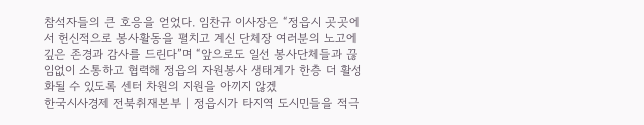참석자들의 큰 호응을 얻었다. 임찬규 이사장은 “정읍시 곳곳에서 헌신적으로 봉사활동을 펼치고 계신 단체장 여러분의 노고에 깊은 존경과 감사를 드린다”며 “앞으로도 일선 봉사단체들과 끊임없이 소통하고 협력해 정읍의 자원봉사 생태계가 한층 더 활성화될 수 있도록 센터 차원의 지원을 아끼지 않겠
한국시사경제 전북취재본부 | 정읍시가 타지역 도시민들을 적극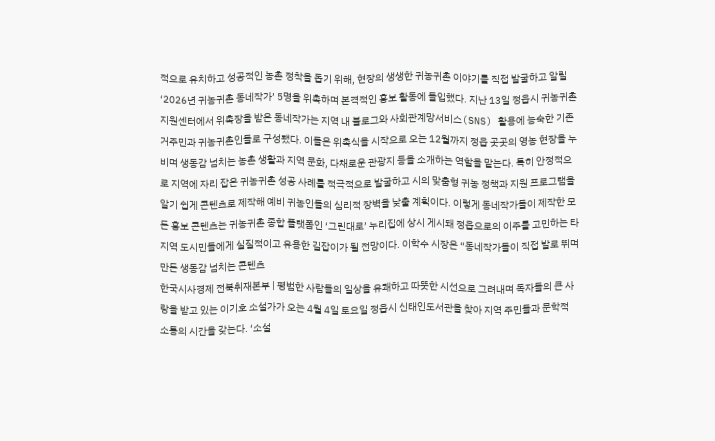적으로 유치하고 성공적인 농촌 정착을 돕기 위해, 현장의 생생한 귀농귀촌 이야기를 직접 발굴하고 알릴 ‘2026년 귀농귀촌 동네작가’ 5명을 위촉하며 본격적인 홍보 활동에 돌입했다. 지난 13일 정읍시 귀농귀촌지원센터에서 위촉장을 받은 동네작가는 지역 내 블로그와 사회관계망서비스(SNS) 활용에 능숙한 기존 거주민과 귀농귀촌인들로 구성됐다. 이들은 위촉식을 시작으로 오는 12월까지 정읍 곳곳의 영농 현장을 누비며 생동감 넘치는 농촌 생활과 지역 문화, 다채로운 관광지 등을 소개하는 역할을 맡는다. 특히 안정적으로 지역에 자리 잡은 귀농귀촌 성공 사례를 적극적으로 발굴하고 시의 맞춤형 귀농 정책과 지원 프로그램을 알기 쉽게 콘텐츠로 제작해 예비 귀농인들의 심리적 장벽을 낮출 계획이다. 이렇게 동네작가들이 제작한 모든 홍보 콘텐츠는 귀농귀촌 종합 플랫폼인 ‘그린대로’ 누리집에 상시 게시돼 정읍으로의 이주를 고민하는 타지역 도시민들에게 실질적이고 유용한 길잡이가 될 전망이다. 이학수 시장은 “동네작가들이 직접 발로 뛰며 만든 생동감 넘치는 콘텐츠
한국시사경제 전북취재본부 | 평범한 사람들의 일상을 유쾌하고 따뜻한 시선으로 그려내며 독자들의 큰 사랑을 받고 있는 이기호 소설가가 오는 4월 4일 토요일 정읍시 신태인도서관을 찾아 지역 주민들과 문학적 소통의 시간을 갖는다. ‘소설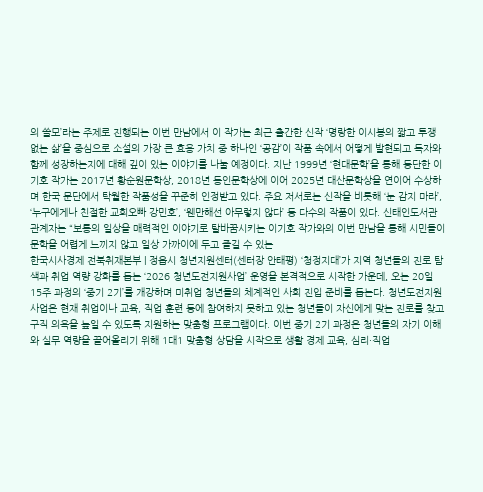의 쓸모’라는 주제로 진행되는 이번 만남에서 이 작가는 최근 출간한 신작 ‘명랑한 이시봉의 짧고 투쟁 없는 삶’을 중심으로 소설의 가장 큰 효용 가치 중 하나인 ‘공감’이 작품 속에서 어떻게 발현되고 독자와 함께 성장하는지에 대해 깊이 있는 이야기를 나눌 예정이다. 지난 1999년 ‘현대문학’을 통해 등단한 이기호 작가는 2017년 황순원문학상, 2018년 동인문학상에 이어 2025년 대산문학상을 연이어 수상하며 한국 문단에서 탁월한 작품성을 꾸준히 인정받고 있다. 주요 저서로는 신작을 비롯해 ‘눈 감지 마라’, ‘누구에게나 친절한 교회오빠 강민호’, ‘웬만해선 아무렇지 않다’ 등 다수의 작품이 있다. 신태인도서관 관계자는 “보통의 일상을 매력적인 이야기로 탈바꿈시키는 이기호 작가와의 이번 만남을 통해 시민들이 문학을 어렵게 느끼지 않고 일상 가까이에 두고 즐길 수 있는
한국시사경제 전북취재본부 | 정읍시 청년지원센터(센터장 안태평) ‘청정지대’가 지역 청년들의 진로 탐색과 취업 역량 강화를 돕는 ‘2026 청년도전지원사업’ 운영을 본격적으로 시작한 가운데, 오는 20일 15주 과정의 ‘중기 2기’를 개강하며 미취업 청년들의 체계적인 사회 진입 준비를 돕는다. 청년도전지원사업은 현재 취업이나 교육, 직업 훈련 등에 참여하지 못하고 있는 청년들이 자신에게 맞는 진로를 찾고 구직 의욕을 높일 수 있도록 지원하는 맞춤형 프로그램이다. 이번 중기 2기 과정은 청년들의 자기 이해와 실무 역량을 끌어올리기 위해 1대1 맞춤형 상담을 시작으로 생활 경제 교육, 심리·직업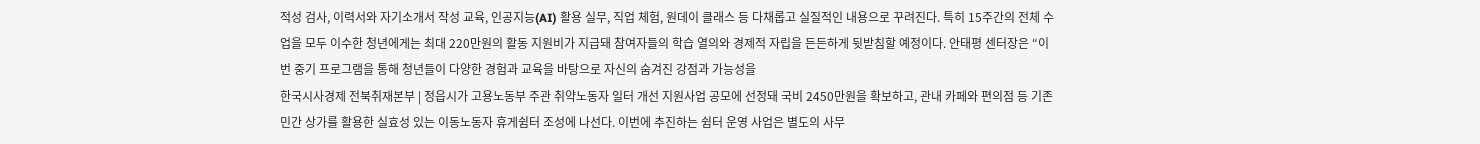적성 검사, 이력서와 자기소개서 작성 교육, 인공지능(AI) 활용 실무, 직업 체험, 원데이 클래스 등 다채롭고 실질적인 내용으로 꾸려진다. 특히 15주간의 전체 수업을 모두 이수한 청년에게는 최대 220만원의 활동 지원비가 지급돼 참여자들의 학습 열의와 경제적 자립을 든든하게 뒷받침할 예정이다. 안태평 센터장은 “이번 중기 프로그램을 통해 청년들이 다양한 경험과 교육을 바탕으로 자신의 숨겨진 강점과 가능성을
한국시사경제 전북취재본부 | 정읍시가 고용노동부 주관 취약노동자 일터 개선 지원사업 공모에 선정돼 국비 2450만원을 확보하고, 관내 카페와 편의점 등 기존 민간 상가를 활용한 실효성 있는 이동노동자 휴게쉼터 조성에 나선다. 이번에 추진하는 쉼터 운영 사업은 별도의 사무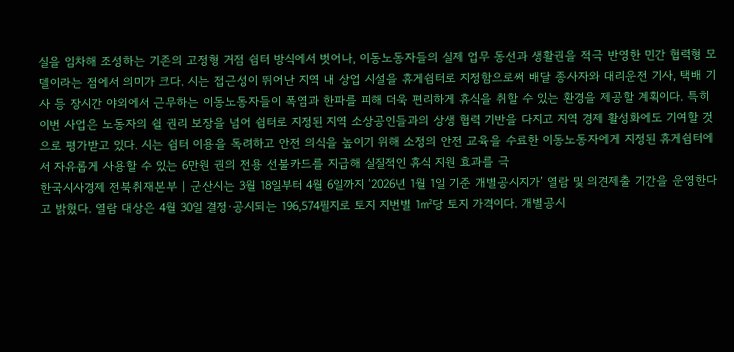실을 임차해 조성하는 기존의 고정형 거점 쉼터 방식에서 벗어나, 이동노동자들의 실제 업무 동선과 생활권을 적극 반영한 민간 협력형 모델이라는 점에서 의미가 크다. 시는 접근성이 뛰어난 지역 내 상업 시설을 휴게쉼터로 지정함으로써 배달 종사자와 대리운전 기사, 택배 기사 등 장시간 야외에서 근무하는 이동노동자들이 폭염과 한파를 피해 더욱 편리하게 휴식을 취할 수 있는 환경을 제공할 계획이다. 특히 이번 사업은 노동자의 쉴 권리 보장을 넘어 쉼터로 지정된 지역 소상공인들과의 상생 협력 기반을 다지고 지역 경제 활성화에도 기여할 것으로 평가받고 있다. 시는 쉼터 이용을 독려하고 안전 의식을 높이기 위해 소정의 안전 교육을 수료한 이동노동자에게 지정된 휴게쉼터에서 자유롭게 사용할 수 있는 6만원 권의 전용 선불카드를 지급해 실질적인 휴식 지원 효과를 극
한국시사경제 전북취재본부 | 군산시는 3월 18일부터 4월 6일까지 ‘2026년 1월 1일 기준 개별공시지가’ 열람 및 의견제출 기간을 운영한다고 밝혔다. 열람 대상은 4월 30일 결정·공시되는 196,574필지로 토지 지번별 1㎡당 토지 가격이다. 개별공시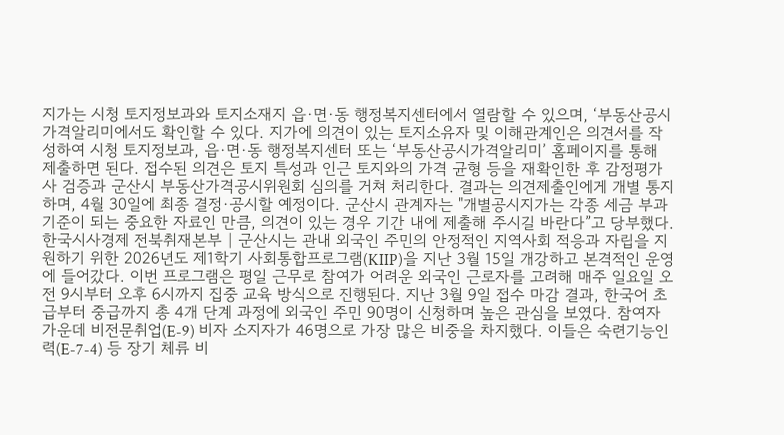지가는 시청 토지정보과와 토지소재지 읍·면·동 행정복지센터에서 열람할 수 있으며, ‘부동산공시가격알리미에서도 확인할 수 있다. 지가에 의견이 있는 토지소유자 및 이해관계인은 의견서를 작성하여 시청 토지정보과, 읍·면·동 행정복지센터 또는 ‘부동산공시가격알리미’ 홈페이지를 통해 제출하면 된다. 접수된 의견은 토지 특성과 인근 토지와의 가격 균형 등을 재확인한 후 감정평가사 검증과 군산시 부동산가격공시위원회 심의를 거쳐 처리한다. 결과는 의견제출인에게 개별 통지하며, 4월 30일에 최종 결정·공시할 예정이다. 군산시 관계자는 "개별공시지가는 각종 세금 부과 기준이 되는 중요한 자료인 만큼, 의견이 있는 경우 기간 내에 제출해 주시길 바란다”고 당부했다.
한국시사경제 전북취재본부 | 군산시는 관내 외국인 주민의 안정적인 지역사회 적응과 자립을 지원하기 위한 2026년도 제1학기 사회통합프로그램(KIIP)을 지난 3월 15일 개강하고 본격적인 운영에 들어갔다. 이번 프로그램은 평일 근무로 참여가 어려운 외국인 근로자를 고려해 매주 일요일 오전 9시부터 오후 6시까지 집중 교육 방식으로 진행된다. 지난 3월 9일 접수 마감 결과, 한국어 초급부터 중급까지 총 4개 단계 과정에 외국인 주민 90명이 신청하며 높은 관심을 보였다. 참여자 가운데 비전문취업(E-9) 비자 소지자가 46명으로 가장 많은 비중을 차지했다. 이들은 숙련기능인력(E-7-4) 등 장기 체류 비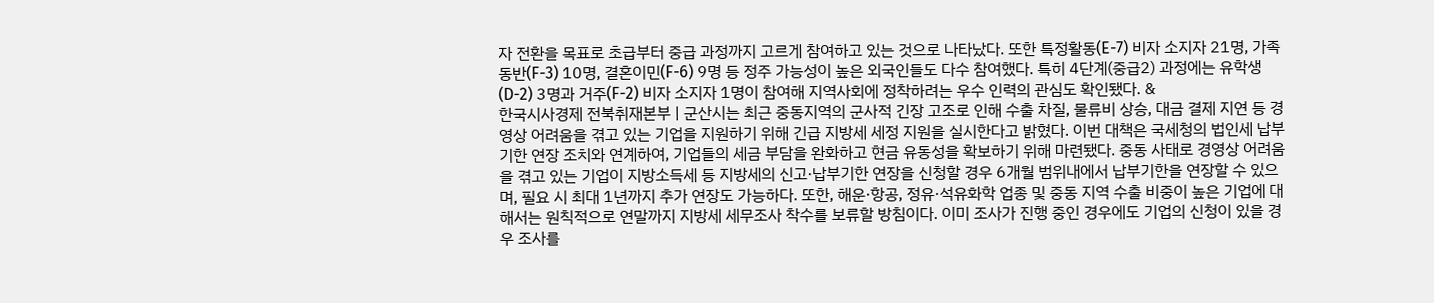자 전환을 목표로 초급부터 중급 과정까지 고르게 참여하고 있는 것으로 나타났다. 또한 특정활동(E-7) 비자 소지자 21명, 가족동반(F-3) 10명, 결혼이민(F-6) 9명 등 정주 가능성이 높은 외국인들도 다수 참여했다. 특히 4단계(중급2) 과정에는 유학생(D-2) 3명과 거주(F-2) 비자 소지자 1명이 참여해 지역사회에 정착하려는 우수 인력의 관심도 확인됐다. &
한국시사경제 전북취재본부 | 군산시는 최근 중동지역의 군사적 긴장 고조로 인해 수출 차질, 물류비 상승, 대금 결제 지연 등 경영상 어려움을 겪고 있는 기업을 지원하기 위해 긴급 지방세 세정 지원을 실시한다고 밝혔다. 이번 대책은 국세청의 법인세 납부 기한 연장 조치와 연계하여, 기업들의 세금 부담을 완화하고 현금 유동성을 확보하기 위해 마련됐다. 중동 사태로 경영상 어려움을 겪고 있는 기업이 지방소득세 등 지방세의 신고·납부기한 연장을 신청할 경우 6개월 범위내에서 납부기한을 연장할 수 있으며, 필요 시 최대 1년까지 추가 연장도 가능하다. 또한, 해운·항공, 정유·석유화학 업종 및 중동 지역 수출 비중이 높은 기업에 대해서는 원칙적으로 연말까지 지방세 세무조사 착수를 보류할 방침이다. 이미 조사가 진행 중인 경우에도 기업의 신청이 있을 경우 조사를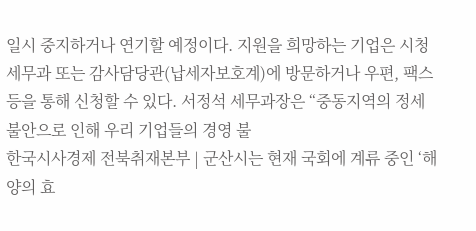일시 중지하거나 연기할 예정이다. 지원을 희망하는 기업은 시청 세무과 또는 감사담당관(납세자보호계)에 방문하거나 우편, 팩스 등을 통해 신청할 수 있다. 서정석 세무과장은 “중동지역의 정세 불안으로 인해 우리 기업들의 경영 불
한국시사경제 전북취재본부 | 군산시는 현재 국회에 계류 중인 ‘해양의 효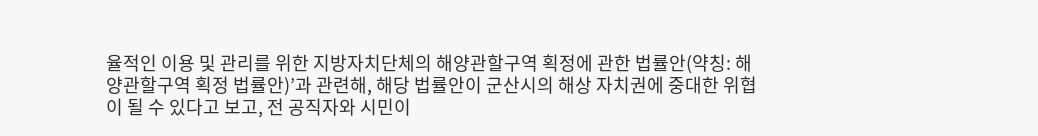율적인 이용 및 관리를 위한 지방자치단체의 해양관할구역 획정에 관한 법률안(약칭: 해양관할구역 획정 법률안)’과 관련해, 해당 법률안이 군산시의 해상 자치권에 중대한 위협이 될 수 있다고 보고, 전 공직자와 시민이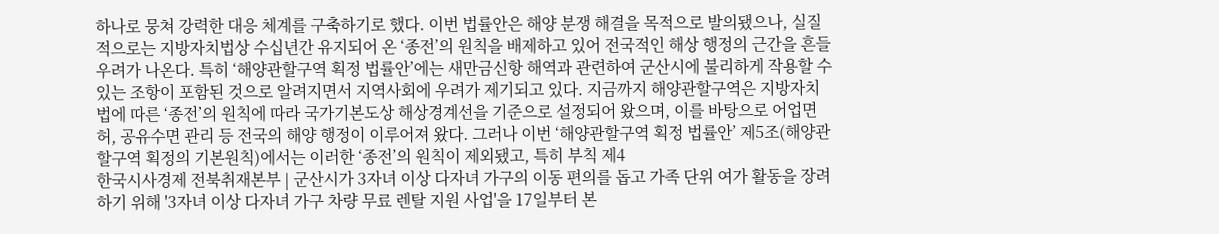하나로 뭉쳐 강력한 대응 체계를 구축하기로 했다. 이번 법률안은 해양 분쟁 해결을 목적으로 발의됐으나, 실질적으로는 지방자치법상 수십년간 유지되어 온 ‘종전’의 원칙을 배제하고 있어 전국적인 해상 행정의 근간을 흔들 우려가 나온다. 특히 ‘해양관할구역 획정 법률안’에는 새만금신항 해역과 관련하여 군산시에 불리하게 작용할 수 있는 조항이 포함된 것으로 알려지면서 지역사회에 우려가 제기되고 있다. 지금까지 해양관할구역은 지방자치법에 따른 ‘종전’의 원칙에 따라 국가기본도상 해상경계선을 기준으로 설정되어 왔으며, 이를 바탕으로 어업면허, 공유수면 관리 등 전국의 해양 행정이 이루어져 왔다. 그러나 이번 ‘해양관할구역 획정 법률안’ 제5조(해양관할구역 획정의 기본원칙)에서는 이러한 ‘종전’의 원칙이 제외됐고, 특히 부칙 제4
한국시사경제 전북취재본부 | 군산시가 3자녀 이상 다자녀 가구의 이동 편의를 돕고 가족 단위 여가 활동을 장려하기 위해 '3자녀 이상 다자녀 가구 차량 무료 렌탈 지원 사업'을 17일부터 본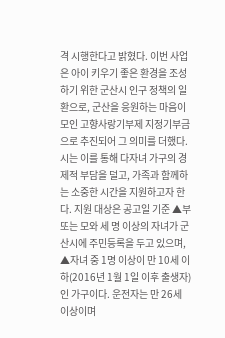격 시행한다고 밝혔다. 이번 사업은 아이 키우기 좋은 환경을 조성하기 위한 군산시 인구 정책의 일환으로, 군산을 응원하는 마음이 모인 고향사랑기부제 지정기부금으로 추진되어 그 의미를 더했다. 시는 이를 통해 다자녀 가구의 경제적 부담을 덜고, 가족과 함께하는 소중한 시간을 지원하고자 한다. 지원 대상은 공고일 기준 ▲부 또는 모와 세 명 이상의 자녀가 군산시에 주민등록을 두고 있으며, ▲자녀 중 1명 이상이 만 10세 이하(2016년 1월 1일 이후 출생자)인 가구이다. 운전자는 만 26세 이상이며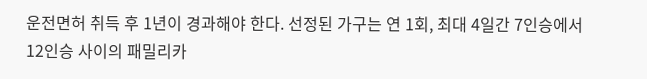운전면허 취득 후 1년이 경과해야 한다. 선정된 가구는 연 1회, 최대 4일간 7인승에서 12인승 사이의 패밀리카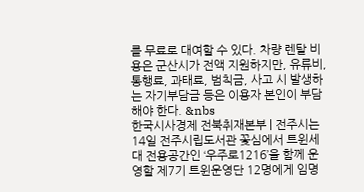를 무료로 대여할 수 있다. 차량 렌탈 비용은 군산시가 전액 지원하지만, 유류비, 통행료, 과태료, 범칙금, 사고 시 발생하는 자기부담금 등은 이용자 본인이 부담해야 한다. &nbs
한국시사경제 전북취재본부 | 전주시는 14일 전주시립도서관 꽃심에서 트윈세대 전용공간인 ‘우주로1216’을 함께 운영할 제7기 트윈운영단 12명에게 임명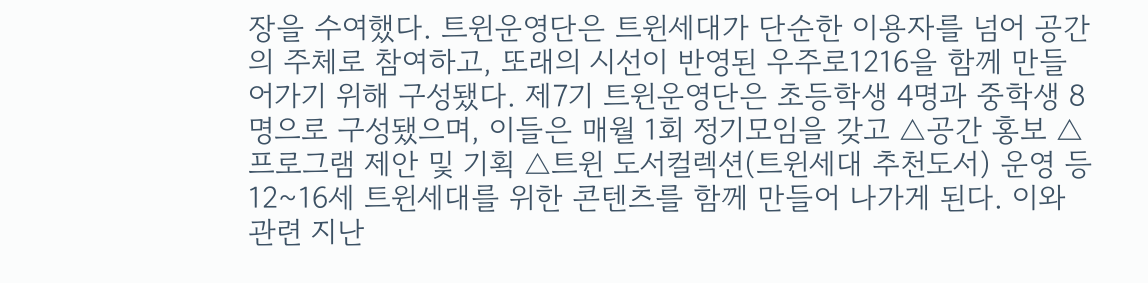장을 수여했다. 트윈운영단은 트윈세대가 단순한 이용자를 넘어 공간의 주체로 참여하고, 또래의 시선이 반영된 우주로1216을 함께 만들어가기 위해 구성됐다. 제7기 트윈운영단은 초등학생 4명과 중학생 8명으로 구성됐으며, 이들은 매월 1회 정기모임을 갖고 △공간 홍보 △프로그램 제안 및 기획 △트윈 도서컬렉션(트윈세대 추천도서) 운영 등 12~16세 트윈세대를 위한 콘텐츠를 함께 만들어 나가게 된다. 이와 관련 지난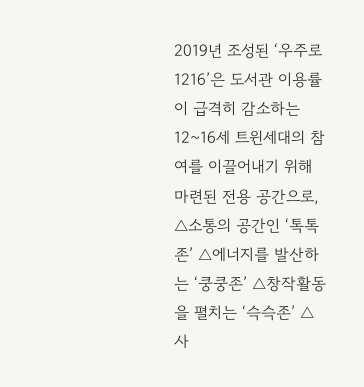2019년 조성된 ‘우주로1216’은 도서관 이용률이 급격히 감소하는 12~16세 트윈세대의 참여를 이끌어내기 위해 마련된 전용 공간으로, △소통의 공간인 ‘톡톡존’ △에너지를 발산하는 ‘쿵쿵존’ △창작활동을 펼치는 ‘슥슥존’ △사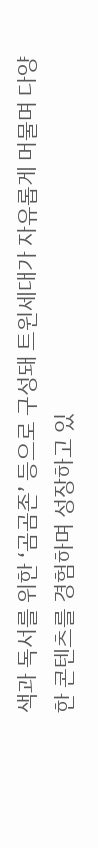색과 독서를 위한 ‘곰곰존’ 등으로 구성돼 트윈세대가 자유롭게 머물며 다양한 콘텐츠를 경험하며 성장하고 있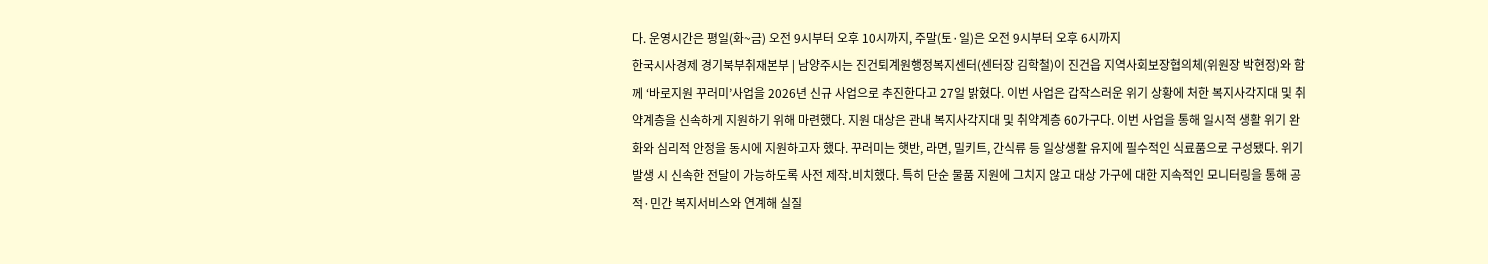다. 운영시간은 평일(화~금) 오전 9시부터 오후 10시까지, 주말(토·일)은 오전 9시부터 오후 6시까지
한국시사경제 경기북부취재본부 | 남양주시는 진건퇴계원행정복지센터(센터장 김학철)이 진건읍 지역사회보장협의체(위원장 박현정)와 함께 ‘바로지원 꾸러미’사업을 2026년 신규 사업으로 추진한다고 27일 밝혔다. 이번 사업은 갑작스러운 위기 상황에 처한 복지사각지대 및 취약계층을 신속하게 지원하기 위해 마련했다. 지원 대상은 관내 복지사각지대 및 취약계층 60가구다. 이번 사업을 통해 일시적 생활 위기 완화와 심리적 안정을 동시에 지원하고자 했다. 꾸러미는 햇반, 라면, 밀키트, 간식류 등 일상생활 유지에 필수적인 식료품으로 구성됐다. 위기 발생 시 신속한 전달이 가능하도록 사전 제작․비치했다. 특히 단순 물품 지원에 그치지 않고 대상 가구에 대한 지속적인 모니터링을 통해 공적·민간 복지서비스와 연계해 실질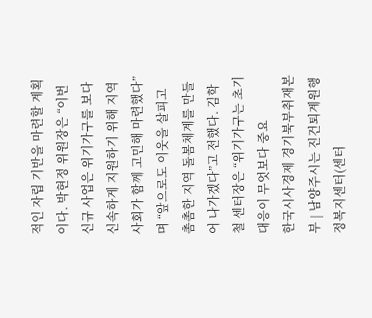적인 자립 기반을 마련할 계획이다. 박현정 위원장은 “이번 신규 사업은 위기가구를 보다 신속하게 지원하기 위해 지역사회가 함께 고민해 마련했다”며 “앞으로도 이웃을 살피고 촘촘한 지역 돌봄체계를 만들어 나가겠다”고 전했다. 김학철 센터장은 “위기가구는 초기 대응이 무엇보다 중요
한국시사경제 경기북부취재본부 | 남양주시는 진건퇴계원행정복지센터(센터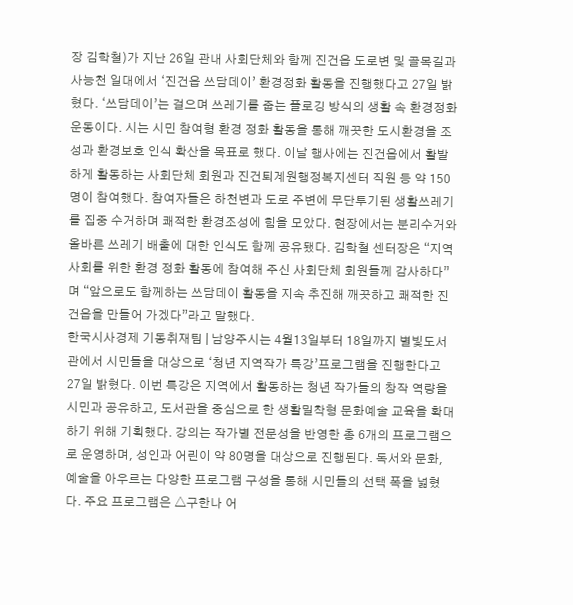장 김학철)가 지난 26일 관내 사회단체와 함께 진건읍 도로변 및 골목길과 사능천 일대에서 ‘진건읍 쓰담데이’ 환경정화 활동을 진행했다고 27일 밝혔다. ‘쓰담데이’는 걸으며 쓰레기를 줍는 플로깅 방식의 생활 속 환경정화 운동이다. 시는 시민 참여형 환경 정화 활동을 통해 깨끗한 도시환경을 조성과 환경보호 인식 확산을 목표로 했다. 이날 행사에는 진건읍에서 활발하게 활동하는 사회단체 회원과 진건퇴계원행정복지센터 직원 등 약 150명이 참여했다. 참여자들은 하천변과 도로 주변에 무단투기된 생활쓰레기를 집중 수거하며 쾌적한 환경조성에 힘을 모았다. 현장에서는 분리수거와 올바른 쓰레기 배출에 대한 인식도 함께 공유됐다. 김학철 센터장은 “지역사회를 위한 환경 정화 활동에 참여해 주신 사회단체 회원들께 감사하다”며 “앞으로도 함께하는 쓰담데이 활동을 지속 추진해 깨끗하고 쾌적한 진건읍을 만들어 가겠다”라고 말했다.
한국시사경제 기동취재팀 | 남양주시는 4월13일부터 18일까지 별빛도서관에서 시민들을 대상으로 ‘청년 지역작가 특강’프로그램을 진행한다고 27일 밝혔다. 이번 특강은 지역에서 활동하는 청년 작가들의 창작 역량을 시민과 공유하고, 도서관을 중심으로 한 생활밀착형 문화예술 교육을 확대하기 위해 기획했다. 강의는 작가별 전문성을 반영한 총 6개의 프로그램으로 운영하며, 성인과 어린이 약 80명을 대상으로 진행된다. 독서와 문화, 예술을 아우르는 다양한 프로그램 구성을 통해 시민들의 선택 폭을 넓혔다. 주요 프로그램은 △구한나 어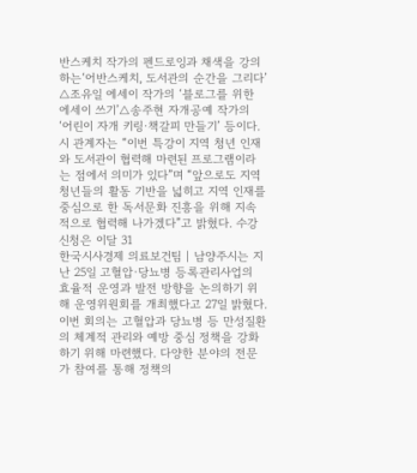반스케치 작가의 펜드로잉과 채색을 강의하는‘어반스케치, 도서관의 순간을 그리다’ △조유일 에세이 작가의 ‘블로그를 위한 에세이 쓰기’△송주현 자개공예 작가의 ‘어린이 자개 키링·책갈피 만들기’ 등이다. 시 관계자는 “이번 특강이 지역 청년 인재와 도서관이 협력해 마련된 프로그램이라는 점에서 의미가 있다”며 “앞으로도 지역 청년들의 활동 기반을 넓히고 지역 인재를 중심으로 한 독서문화 진흥을 위해 지속적으로 협력해 나가겠다”고 밝혔다. 수강 신청은 이달 31
한국시사경제 의료보건팀 | 남양주시는 지난 25일 고혈압·당뇨병 등록관리사업의 효율적 운영과 발전 방향을 논의하기 위해 운영위원회를 개최했다고 27일 밝혔다. 이번 회의는 고혈압과 당뇨병 등 만성질환의 체계적 관리와 예방 중심 정책을 강화하기 위해 마련했다. 다양한 분야의 전문가 참여를 통해 정책의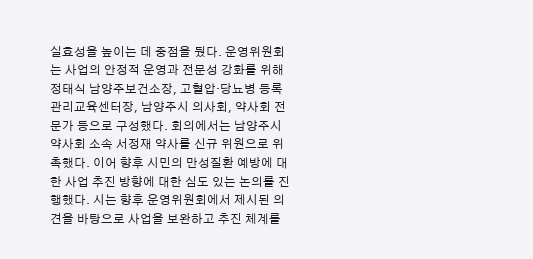실효성을 높이는 데 중점을 뒀다. 운영위원회는 사업의 안정적 운영과 전문성 강화를 위해 정태식 남양주보건소장, 고혈압·당뇨병 등록관리교육센터장, 남양주시 의사회, 약사회 전문가 등으로 구성했다. 회의에서는 남양주시 약사회 소속 서정재 약사를 신규 위원으로 위촉했다. 이어 향후 시민의 만성질환 예방에 대한 사업 추진 방향에 대한 심도 있는 논의를 진행했다. 시는 향후 운영위원회에서 제시된 의견을 바탕으로 사업을 보완하고 추진 체계를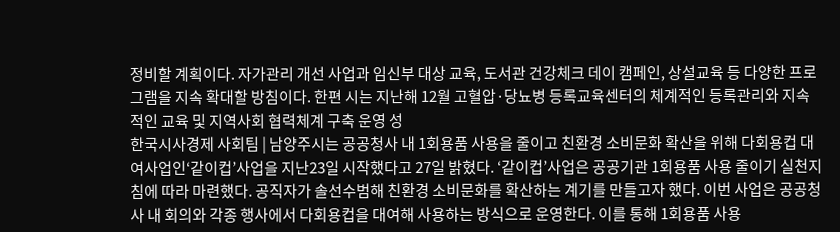정비할 계획이다. 자가관리 개선 사업과 임신부 대상 교육, 도서관 건강체크 데이 캠페인, 상설교육 등 다양한 프로그램을 지속 확대할 방침이다. 한편 시는 지난해 12월 고혈압·당뇨병 등록교육센터의 체계적인 등록관리와 지속적인 교육 및 지역사회 협력체계 구축 운영 성
한국시사경제 사회팀 | 남양주시는 공공청사 내 1회용품 사용을 줄이고 친환경 소비문화 확산을 위해 다회용컵 대여사업인‘같이컵’사업을 지난23일 시작했다고 27일 밝혔다. ‘같이컵’사업은 공공기관 1회용품 사용 줄이기 실천지침에 따라 마련했다. 공직자가 솔선수범해 친환경 소비문화를 확산하는 계기를 만들고자 했다. 이번 사업은 공공청사 내 회의와 각종 행사에서 다회용컵을 대여해 사용하는 방식으로 운영한다. 이를 통해 1회용품 사용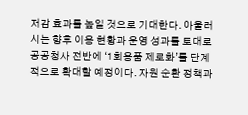저감 효과를 높일 것으로 기대한다. 아울러 시는 향후 이용 현황과 운영 성과를 토대로 공공청사 전반에 ‘1회용품 제로화’를 단계적으로 확대할 예정이다. 자원 순환 정책과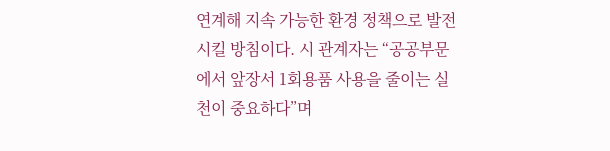연계해 지속 가능한 환경 정책으로 발전시킬 방침이다. 시 관계자는 “공공부문에서 앞장서 1회용품 사용을 줄이는 실천이 중요하다”며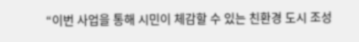“이번 사업을 통해 시민이 체감할 수 있는 친환경 도시 조성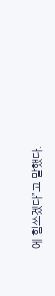에 힘쓰겠다”고 말했다.